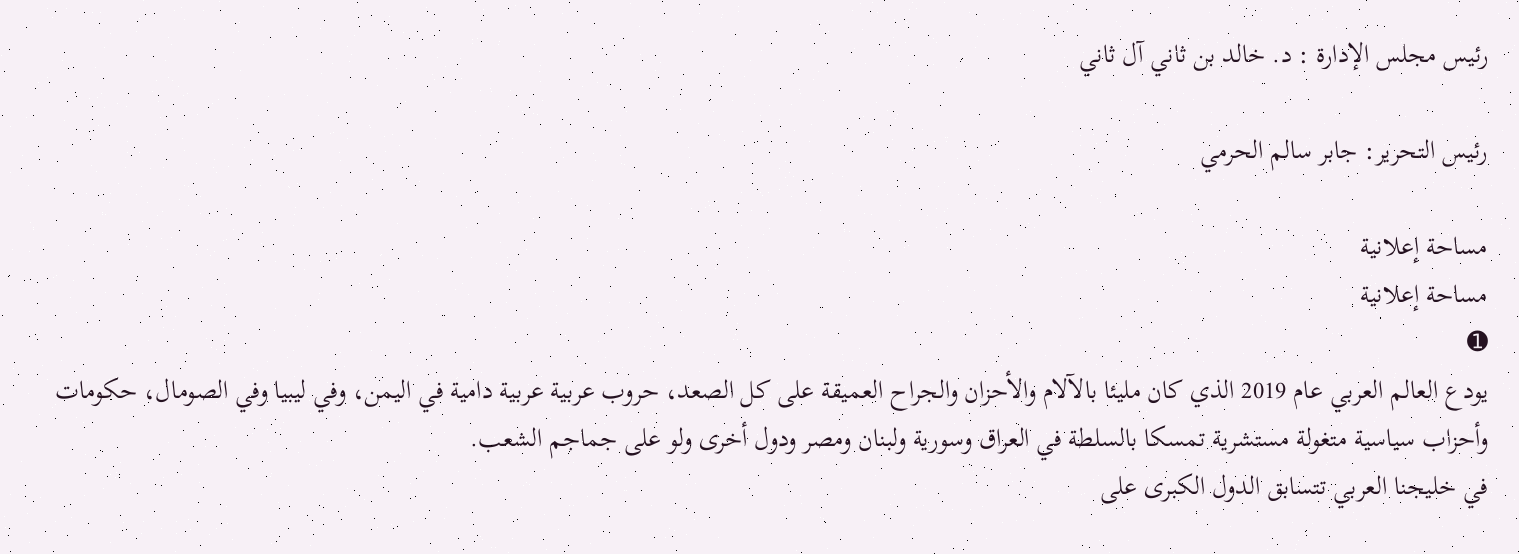رئيس مجلس الإدارة : د. خالد بن ثاني آل ثاني

رئيس التحرير: جابر سالم الحرمي

مساحة إعلانية
مساحة إعلانية
➊
يودع العالم العربي عام 2019 الذي كان مليئا بالآلام والأحزان والجراح العميقة على كل الصعد، حروب عربية عربية دامية في اليمن، وفي ليبيا وفي الصومال، حكومات وأحزاب سياسية متغولة مستشرية تمسكا بالسلطة في العراق وسورية ولبنان ومصر ودول أخرى ولو على جماجم الشعب.
في خليجنا العربي تتسابق الدول الكبرى على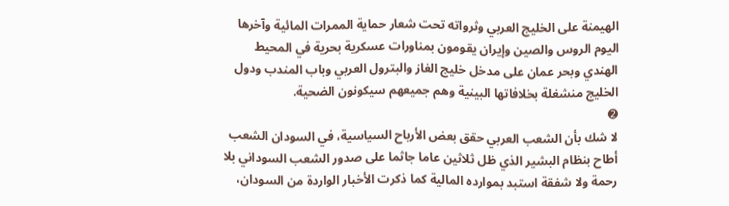الهيمنة على الخليج العربي وثرواته تحت شعار حماية الممرات المائية وآخرها اليوم الروس والصين وإيران يقومون بمناورات عسكرية بحرية في المحيط الهندي وبحر عمان على مدخل خليج الغاز والبترول العربي وباب المندب ودول الخليج منشغلة بخلافاتها البينية وهم جميعهم سيكونون الضحية.
➋
لا شك بأن الشعب العربي حقق بعض الأرباح السياسية، في السودان الشعب أطاح بنظام البشير الذي ظل ثلاثين عاما جاثما على صدور الشعب السوداني بلا رحمة ولا شفقة استبد بموارده المالية كما ذكرت الأخبار الواردة من السودان،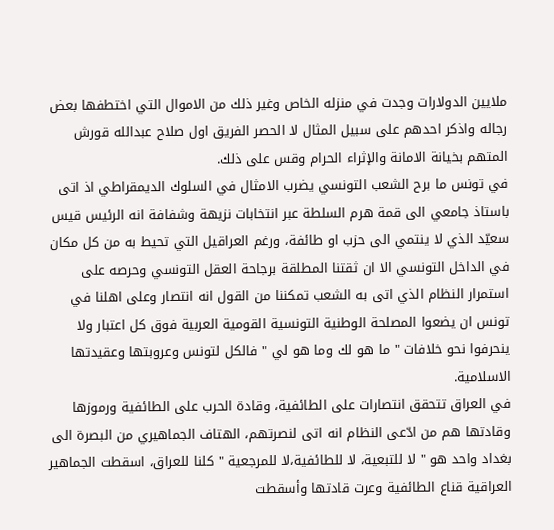ملايين الدولارات وجدت في منزله الخاص وغير ذلك من الاموال التي اختطفها بعض رجاله واذكر احدهم على سبيل المثال لا الحصر الفريق اول صلاح عبدالله قورش المتهم بخيانة الامانة والإثراء الحرام وقس على ذلك.
في تونس ما برح الشعب التونسي يضرب الامثال في السلوك الديمقراطي اذ اتى باستاذ جامعي الى قمة هرم السلطة عبر انتخابات نزيهة وشفافة انه الرئيس قيس سعيّد الذي لا ينتمي الى حزب او طائفة، ورغم العراقيل التي تحيط به من كل مكان في الداخل التونسي الا ان ثقتنا المطلقة برجاحة العقل التونسي وحرصه على استمرار النظام الذي اتى به الشعب تمكننا من القول انه انتصار وعلى اهلنا في تونس ان يضعوا المصلحة الوطنية التونسية القومية العربية فوق كل اعتبار ولا ينحرفوا نحو خلافات " ما هو لك وما هو لي " فالكل لتونس وعروبتها وعقيدتها الاسلامية.
في العراق تتحقق انتصارات على الطائفية، وقادة الحرب على الطائفية ورموزها وقادتها هم من ادّعى النظام انه اتى لنصرتهم، الهتاف الجماهيري من البصرة الى بغداد واحد هو " لا للتبعية، لا للطائفية،لا للمرجعية " كلنا للعراق، اسقطت الجماهير العراقية قناع الطائفية وعرت قادتها وأسقطت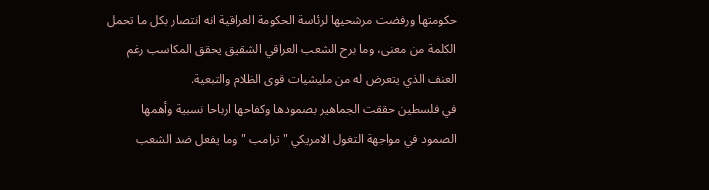حكومتها ورفضت مرشحيها لرئاسة الحكومة العراقية انه انتصار بكل ما تحمل الكلمة من معنى، وما برح الشعب العراقي الشقيق يحقق المكاسب رغم العنف الذي يتعرض له من مليشيات قوى الظلام والتبعية.
في فلسطين حققت الجماهير بصمودها وكفاحها ارباحا نسبية وأهمها الصمود في مواجهة التغول الامريكي " ترامب " وما يفعل ضد الشعب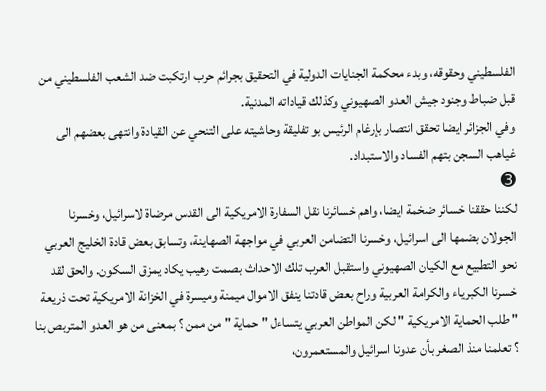الفلسطيني وحقوقه، وبدء محكمة الجنايات الدولية في التحقيق بجرائم حرب ارتكبت ضد الشعب الفلسطيني من قبل ضباط وجنود جيش العدو الصهيوني وكذلك قياداته المدنية.
وفي الجزائر ايضا تحقق انتصار بإرغام الرئيس بو تفليقة وحاشيته على التنحي عن القيادة وانتهى بعضهم الى غياهب السجن بتهم الفساد والاستبداد.
➌
لكننا حققنا خسائر ضخمة ايضا، واهم خسائرنا نقل السفارة الامريكية الى القدس مرضاة لاسرائيل، وخسرنا الجولان بضمها الى اسرائيل، وخسرنا التضامن العربي في مواجهة الصهاينة، وتسابق بعض قادة الخليج العربي نحو التطبيع مع الكيان الصهيوني واستقبل العرب تلك الاحداث بصمت رهيب يكاد يمزق السكون. والحق لقد خسرنا الكبرياء والكرامة العربية وراح بعض قادتنا ينفق الاموال ميمنة وميسرة في الخزانة الامريكية تحت ذريعة " طلب الحماية الامريكية " لكن المواطن العربي يتساءل " حماية " من ممن ؟ بمعنى من هو العدو المتربص بنا ؟ تعلمنا منذ الصغر بأن عدونا اسرائيل والمستعمرون،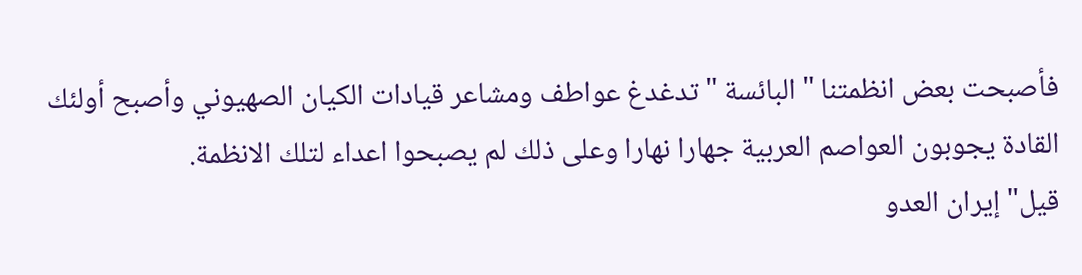فأصبحت بعض انظمتنا " البائسة " تدغدغ عواطف ومشاعر قيادات الكيان الصهيوني وأصبح أولئك القادة يجوبون العواصم العربية جهارا نهارا وعلى ذلك لم يصبحوا اعداء لتلك الانظمة.
قيل" إيران العدو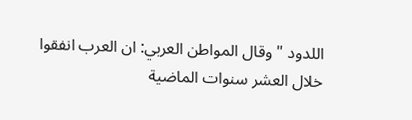اللدود " وقال المواطن العربي: ان العرب انفقوا خلال العشر سنوات الماضية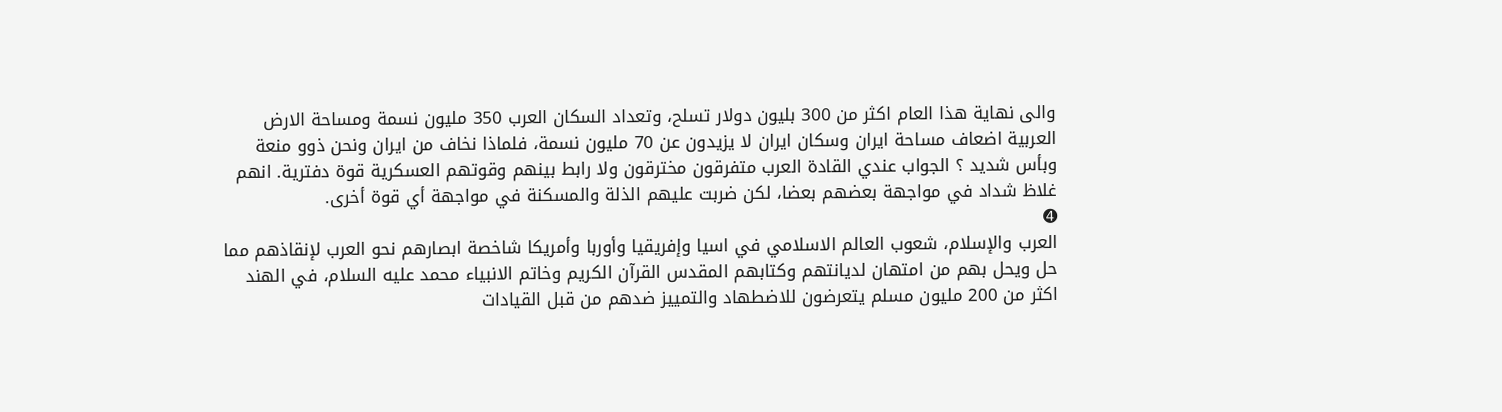والى نهاية هذا العام اكثر من 300 بليون دولار تسلح، وتعداد السكان العرب 350 مليون نسمة ومساحة الارض العربية اضعاف مساحة ايران وسكان ايران لا يزيدون عن 70 مليون نسمة، فلماذا نخاف من ايران ونحن ذوو منعة وبأس شديد ؟ الجواب عندي القادة العرب متفرقون مخترقون ولا رابط بينهم وقوتهم العسكرية قوة دفترية. انهم غلاظ شداد في مواجهة بعضهم بعضا، لكن ضربت عليهم الذلة والمسكنة في مواجهة أي قوة أخرى.
➍
العرب والإسلام، شعوب العالم الاسلامي في اسيا وإفريقيا وأوربا وأمريكا شاخصة ابصارهم نحو العرب لإنقاذهم مما حل ويحل بهم من امتهان لديانتهم وكتابهم المقدس القرآن الكريم وخاتم الانبياء محمد عليه السلام، في الهند اكثر من 200 مليون مسلم يتعرضون للاضطهاد والتمييز ضدهم من قبل القيادات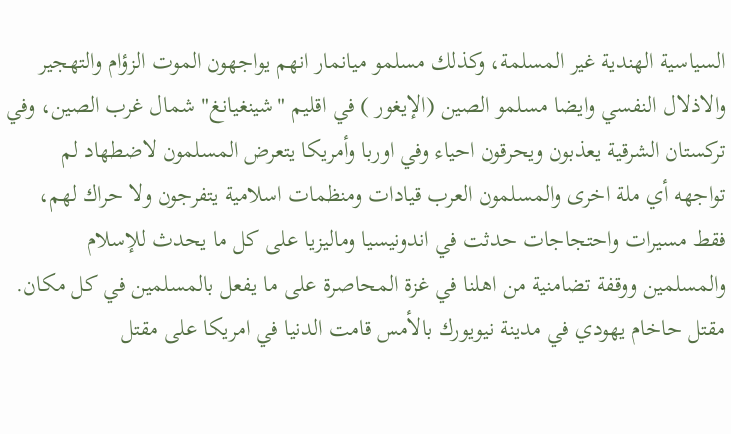السياسية الهندية غير المسلمة، وكذلك مسلمو ميانمار انهم يواجهون الموت الزؤام والتهجير والاذلال النفسي وايضا مسلمو الصين (الإيغور ) في اقليم "شينغيانغ" شمال غرب الصين، وفي تركستان الشرقية يعذبون ويحرقون احياء وفي اوربا وأمريكا يتعرض المسلمون لاضطهاد لم تواجهه أي ملة اخرى والمسلمون العرب قيادات ومنظمات اسلامية يتفرجون ولا حراك لهم، فقط مسيرات واحتجاجات حدثت في اندونيسيا وماليزيا على كل ما يحدث للإسلام والمسلمين ووقفة تضامنية من اهلنا في غزة المحاصرة على ما يفعل بالمسلمين في كل مكان.
مقتل حاخام يهودي في مدينة نيويورك بالأمس قامت الدنيا في امريكا على مقتل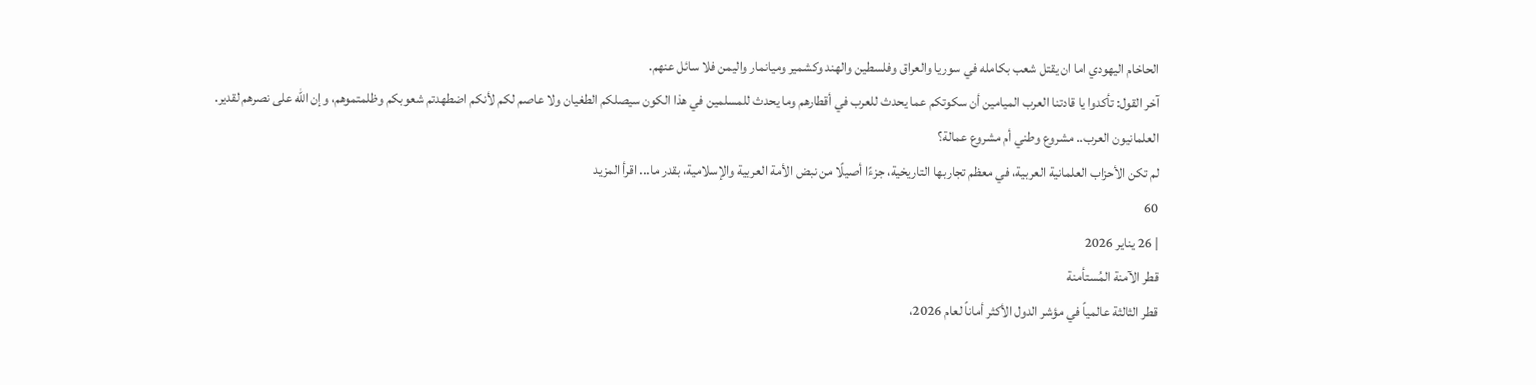الحاخام اليهودي اما ان يقتل شعب بكامله في سوريا والعراق وفلسطين والهند وكشمير وميانمار واليمن فلا سائل عنهم.
آخر القول: تأكدوا يا قادتنا العرب الميامين أن سكوتكم عما يحدث للعرب في أقطارهم وما يحدث للمسلمين في هذا الكون سيصلكم الطغيان ولا عاصم لكم لأنكم اضطهدتم شعوبكم وظلمتموهم، وإن الله على نصرهم لقدير.
العلمانيون العرب.. مشروع وطني أم مشروع عمالة؟
لم تكن الأحزاب العلمانية العربية، في معظم تجاربها التاريخية، جزءًا أصيلًا من نبض الأمة العربية والإسلامية، بقدر ما... اقرأ المزيد
60
| 26 يناير 2026
قطر الآمنة المُستأمنة
قطر الثالثة عالمياً في مؤشر الدول الأكثر أماناً لعام 2026،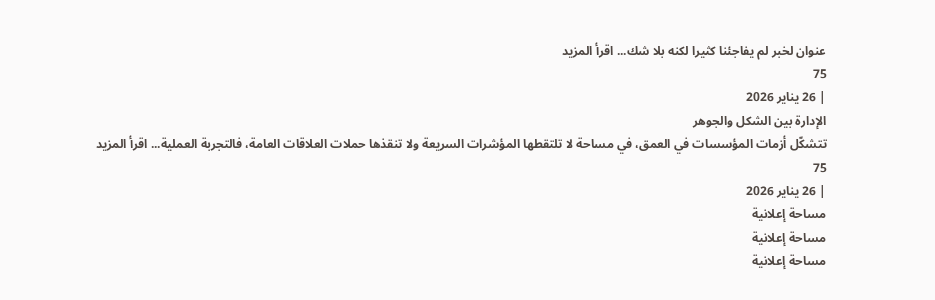عنوان لخبر لم يفاجئنا كثيرا لكنه بلا شك... اقرأ المزيد
75
| 26 يناير 2026
الإدارة بين الشكل والجوهر
تتشكّل أزمات المؤسسات في العمق، في مساحة لا تلتقطها المؤشرات السريعة ولا تنقذها حملات العلاقات العامة، فالتجربة العملية... اقرأ المزيد
75
| 26 يناير 2026
مساحة إعلانية
مساحة إعلانية
مساحة إعلانية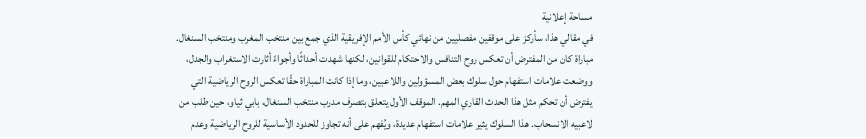مساحة إعلانية
في مقالي هذا، سأركز على موقفين مفصليين من نهائي كأس الأمم الإفريقية الذي جمع بين منتخب المغرب ومنتخب السنغال. مباراة كان من المفترض أن تعكس روح التنافس والاحتكام للقوانين، لكنها شهدت أحداثًا وأجواءً أثارت الاستغراب والجدل، ووضعت علامات استفهام حول سلوك بعض المسؤولين واللاعبين، وما إذا كانت المباراة حقًا تعكس الروح الرياضية التي يفترض أن تحكم مثل هذا الحدث القاري المهم. الموقف الأول يتعلق بتصرف مدرب منتخب السنغال، بابي ثياو، حين طلب من لاعبيه الانسحاب. هذا السلوك يثير علامات استفهام عديدة، ويُفهم على أنه تجاوز للحدود الأساسية للروح الرياضية وعدم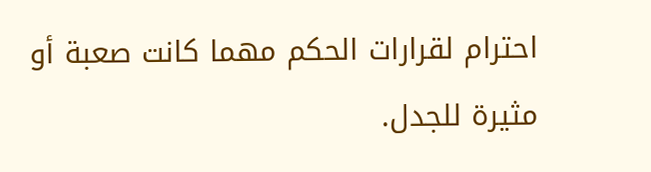احترام لقرارات الحكم مهما كانت صعبة أو مثيرة للجدل.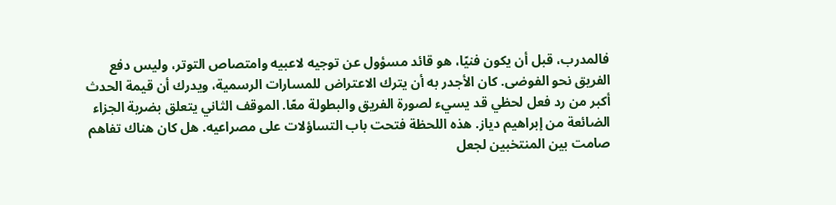فالمدرب، قبل أن يكون فنيًا، هو قائد مسؤول عن توجيه لاعبيه وامتصاص التوتر، وليس دفع الفريق نحو الفوضى. كان الأجدر به أن يترك الاعتراض للمسارات الرسمية، ويدرك أن قيمة الحدث أكبر من رد فعل لحظي قد يسيء لصورة الفريق والبطولة معًا. الموقف الثاني يتعلق بضربة الجزاء الضائعة من إبراهيم دياز. هذه اللحظة فتحت باب التساؤلات على مصراعيه. هل كان هناك تفاهم صامت بين المنتخبين لجعل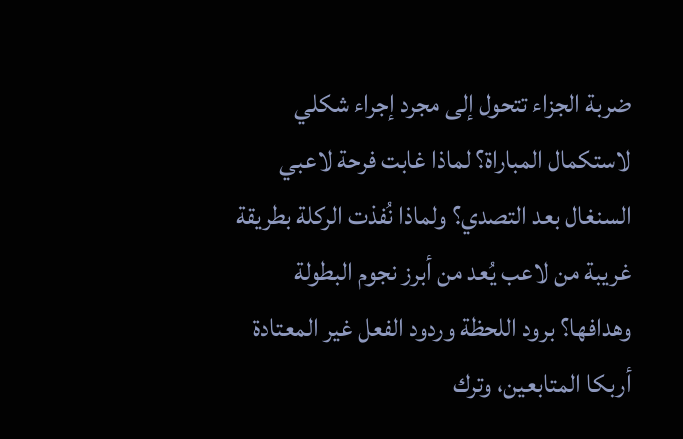ضربة الجزاء تتحول إلى مجرد إجراء شكلي لاستكمال المباراة؟ لماذا غابت فرحة لاعبي السنغال بعد التصدي؟ ولماذا نُفذت الركلة بطريقة غريبة من لاعب يُعد من أبرز نجوم البطولة وهدافها؟ برود اللحظة وردود الفعل غير المعتادة أربكا المتابعين، وترك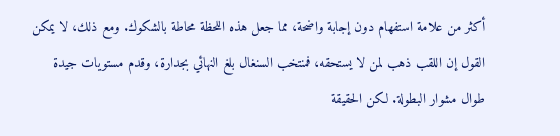أكثر من علامة استفهام دون إجابة واضحة، مما جعل هذه اللحظة محاطة بالشكوك. ومع ذلك، لا يمكن القول إن اللقب ذهب لمن لا يستحقه، فمنتخب السنغال بلغ النهائي بجدارة، وقدم مستويات جيدة طوال مشوار البطولة. لكن الحقيقة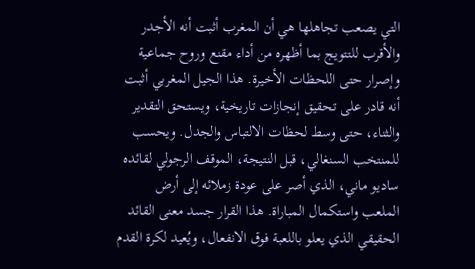التي يصعب تجاهلها هي أن المغرب أثبت أنه الأجدر والأقرب للتتويج بما أظهره من أداء مقنع وروح جماعية وإصرار حتى اللحظات الأخيرة. هذا الجيل المغربي أثبت أنه قادر على تحقيق إنجازات تاريخية، ويستحق التقدير والثناء، حتى وسط لحظات الالتباس والجدل. ويحسب للمنتخب السنغالي، قبل النتيجة، الموقف الرجولي لقائده ساديو ماني، الذي أصر على عودة زملائه إلى أرض الملعب واستكمال المباراة. هذا القرار جسد معنى القائد الحقيقي الذي يعلو باللعبة فوق الانفعال، ويُعيد لكرة القدم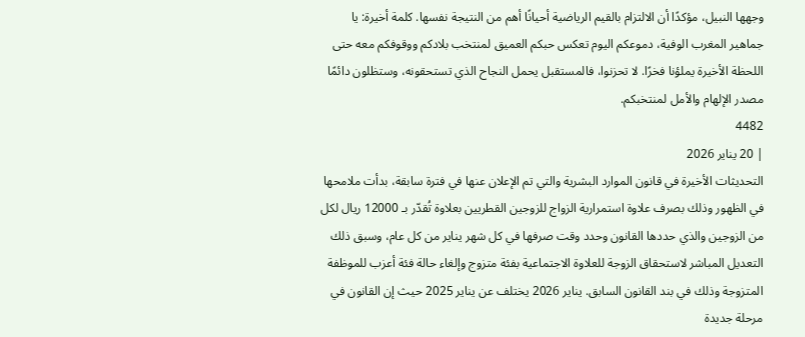وجهها النبيل، مؤكدًا أن الالتزام بالقيم الرياضية أحيانًا أهم من النتيجة نفسها. كلمة أخيرة: يا جماهير المغرب الوفية، دموعكم اليوم تعكس حبكم العميق لمنتخب بلادكم ووقوفكم معه حتى اللحظة الأخيرة يملؤنا فخرًا. لا تحزنوا، فالمستقبل يحمل النجاح الذي تستحقونه، وستظلون دائمًا مصدر الإلهام والأمل لمنتخبكم.
4482
| 20 يناير 2026
التحديثات الأخيرة في قانون الموارد البشرية والتي تم الإعلان عنها في فترة سابقة، بدأت ملامحها في الظهور وذلك بصرف علاوة استمرارية الزواج للزوجين القطريين بعلاوة تُقدّر بـ 12000 ريال لكل من الزوجين والذي حددها القانون وحدد وقت صرفها في كل شهر يناير من كل عام، وسبق ذلك التعديل المباشر لاستحقاق الزوجة للعلاوة الاجتماعية بفئة متزوج وإلغاء حالة فئة أعزب للموظفة المتزوجة وذلك في بند القانون السابق. يناير 2026 يختلف عن يناير 2025 حيث إن القانون في مرحلة جديدة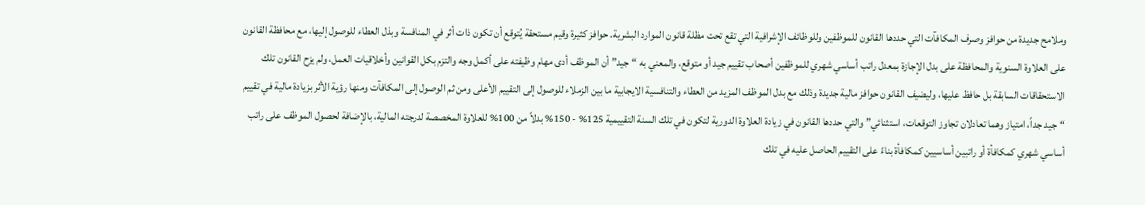وملامح جديدة من حوافز وصرف المكافآت التي حددها القانون للموظفين وللوظائف الإشرافية التي تقع تحت مظلة قانون الموارد البشرية. حوافز كثيرة وقيم مستحقة يُتوقع أن تكون ذات أثر في المنافسة وبذل العطاء للوصول إليها، مع محافظة القانون على العلاوة السنوية والمحافظة على بدل الإجازة بمعدل راتب أساسي شهري للموظفين أصحاب تقييم جيد أو متوقع، والمعني به “جيد” أن الموظف أدى مهام وظيفته على أكمل وجه والتزم بكل القوانين وأخلاقيات العمل، ولم يزح القانون تلك الاستحقاقات السابقة بل حافظ عليها، وليضيف القانون حوافز مالية جديدة وذلك مع بدل الموظف المزيد من العطاء والتنافسية الايجابية ما بين الزملاء للوصول إلى التقييم الأعلى ومن ثم الوصول إلى المكافآت ومنها رؤية الأثر بزيادة مالية في تقييم “جيد جداً، امتياز وهما تعادلان تجاوز التوقعات، استثنائي” والتي حددها القانون في زيادة العلاوة الدورية لتكون في تلك السنة التقييمية 125% - 150% بدلاً من 100% للعلاوة المخصصة لدرجته المالية، بالإضافة لحصول الموظف على راتب أساسي شهري كمكافأة أو راتبين أساسيين كمكافأة بناءً على التقييم الحاصل عليه في تلك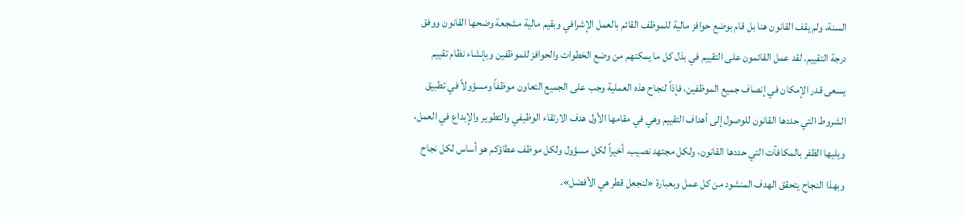السنة، ولم يقف القانون هنا بل قام بوضع حوافز مالية للموظف القائم بالعمل الإشرافي وبقيم مالية مشجعة وضحها القانون ووفق درجة التقييم. لقد عمل القائمون على التقييم في بذل كل ما يمكنهم من وضع الخطوات والحوافز للموظفين وبإنشاء نظام تقييم يسعى قدر الإمكان في إنصاف جميع الموظفين، فإذاً لنجاح هذه العملية وجب على الجميع التعاون موظفاً ومسؤولاً في تطبيق الشروط التي حددها القانون للوصول إلى أهداف التقييم وهي في مقامها الأول هدف الارتقاء الوظيفي والتطوير والإبداع في العمل، ويليها الظفر بالمكافآت التي حددها القانون، ولكل مجتهد نصيب. أخيراً لكل مسؤول ولكل موظف عطاؤكم هو أساس لكل نجاح وبهذا النجاح يتحقق الهدف المنشود من كل عمل وبعبارة «لنجعل قطر هي الأفضل».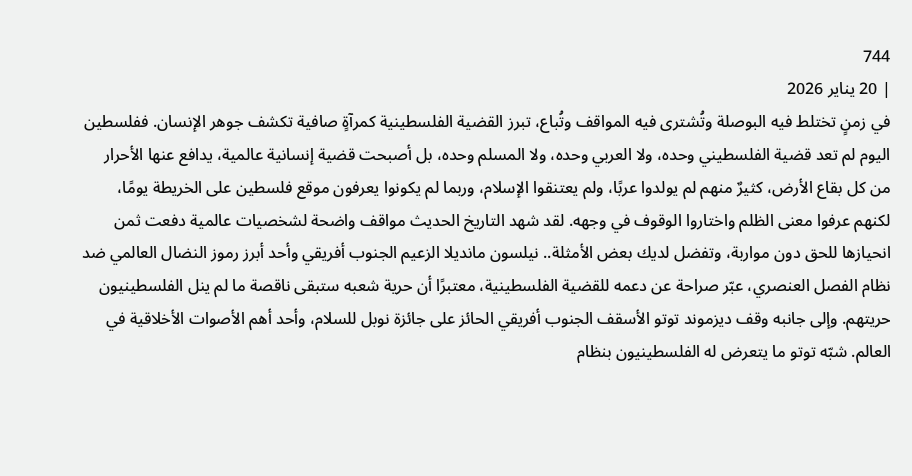744
| 20 يناير 2026
في زمنٍ تختلط فيه البوصلة وتُشترى فيه المواقف وتُباع، تبرز القضية الفلسطينية كمرآةٍ صافية تكشف جوهر الإنسان. ففلسطين اليوم لم تعد قضية الفلسطيني وحده، ولا العربي وحده، ولا المسلم وحده، بل أصبحت قضية إنسانية عالمية، يدافع عنها الأحرار من كل بقاع الأرض، كثيرٌ منهم لم يولدوا عربًا، ولم يعتنقوا الإسلام، وربما لم يكونوا يعرفون موقع فلسطين على الخريطة يومًا، لكنهم عرفوا معنى الظلم واختاروا الوقوف في وجهه. لقد شهد التاريخ الحديث مواقف واضحة لشخصيات عالمية دفعت ثمن انحيازها للحق دون مواربة، وتفضل لديك بعض الأمثلة.. نيلسون مانديلا الزعيم الجنوب أفريقي وأحد أبرز رموز النضال العالمي ضد نظام الفصل العنصري، عبّر صراحة عن دعمه للقضية الفلسطينية، معتبرًا أن حرية شعبه ستبقى ناقصة ما لم ينل الفلسطينيون حريتهم. وإلى جانبه وقف ديزموند توتو الأسقف الجنوب أفريقي الحائز على جائزة نوبل للسلام، وأحد أهم الأصوات الأخلاقية في العالم. شبّه توتو ما يتعرض له الفلسطينيون بنظام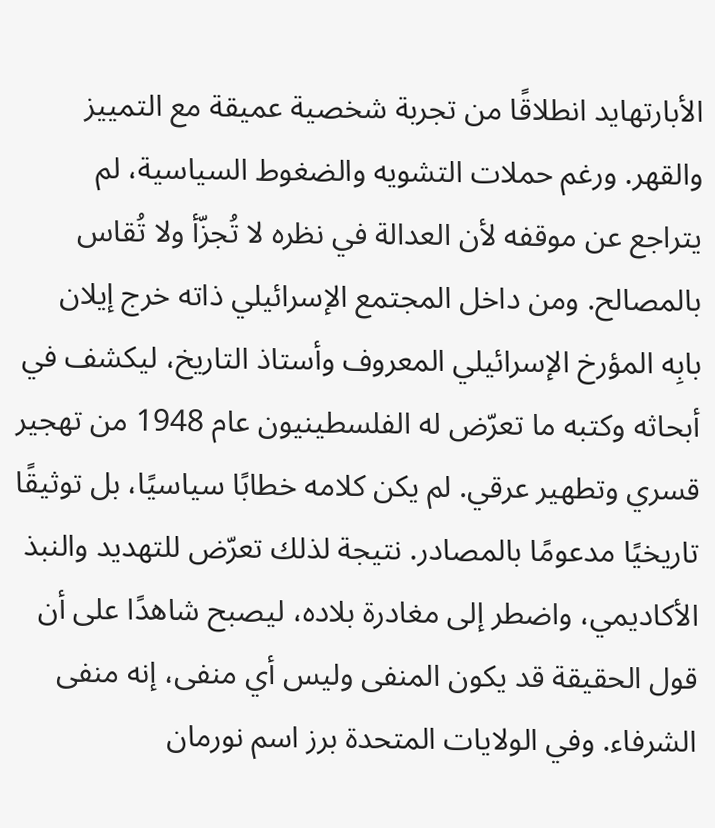الأبارتهايد انطلاقًا من تجربة شخصية عميقة مع التمييز والقهر. ورغم حملات التشويه والضغوط السياسية، لم يتراجع عن موقفه لأن العدالة في نظره لا تُجزّأ ولا تُقاس بالمصالح. ومن داخل المجتمع الإسرائيلي ذاته خرج إيلان بابِه المؤرخ الإسرائيلي المعروف وأستاذ التاريخ، ليكشف في أبحاثه وكتبه ما تعرّض له الفلسطينيون عام 1948 من تهجير قسري وتطهير عرقي. لم يكن كلامه خطابًا سياسيًا، بل توثيقًا تاريخيًا مدعومًا بالمصادر. نتيجة لذلك تعرّض للتهديد والنبذ الأكاديمي، واضطر إلى مغادرة بلاده، ليصبح شاهدًا على أن قول الحقيقة قد يكون المنفى وليس أي منفى، إنه منفى الشرفاء. وفي الولايات المتحدة برز اسم نورمان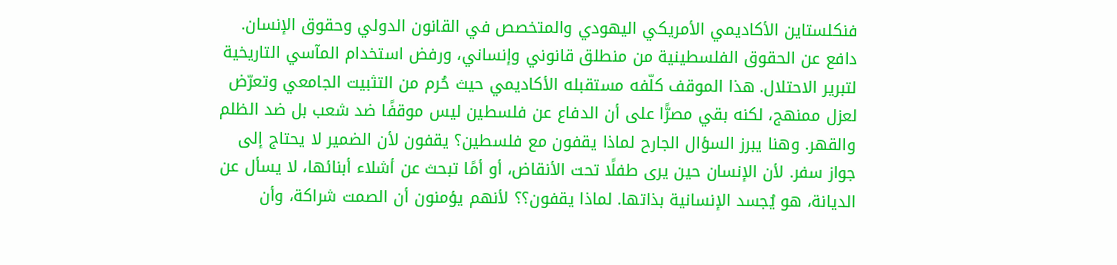فنكلستاين الأكاديمي الأمريكي اليهودي والمتخصص في القانون الدولي وحقوق الإنسان. دافع عن الحقوق الفلسطينية من منطلق قانوني وإنساني، ورفض استخدام المآسي التاريخية لتبرير الاحتلال. هذا الموقف كلّفه مستقبله الأكاديمي حيث حُرم من التثبيت الجامعي وتعرّض لعزل ممنهج، لكنه بقي مصرًّا على أن الدفاع عن فلسطين ليس موقفًا ضد شعب بل ضد الظلم والقهر. وهنا يبرز السؤال الجارح لماذا يقفون مع فلسطين؟ يقفون لأن الضمير لا يحتاج إلى جواز سفر. لأن الإنسان حين يرى طفلًا تحت الأنقاض، أو أمًا تبحث عن أشلاء أبنائها، لا يسأل عن الديانة، هو يُجسد الإنسانية بذاتها. لماذا يقفون؟؟ لأنهم يؤمنون أن الصمت شراكة، وأن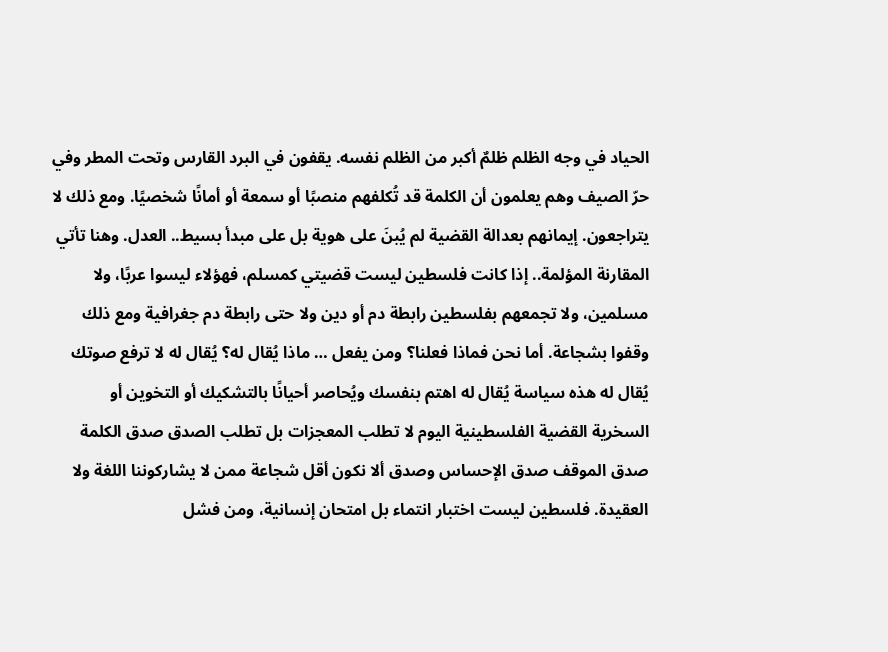الحياد في وجه الظلم ظلمٌ أكبر من الظلم نفسه. يقفون في البرد القارس وتحت المطر وفي حرّ الصيف وهم يعلمون أن الكلمة قد تُكلفهم منصبًا أو سمعة أو أمانًا شخصيًا. ومع ذلك لا يتراجعون. إيمانهم بعدالة القضية لم يُبنَ على هوية بل على مبدأ بسيط.. العدل. وهنا تأتي المقارنة المؤلمة.. إذا كانت فلسطين ليست قضيتي كمسلم، فهؤلاء ليسوا عربًا، ولا مسلمين، ولا تجمعهم بفلسطين رابطة دم أو دين ولا حتى رابطة دم جغرافية ومع ذلك وقفوا بشجاعة. أما نحن فماذا فعلنا؟ ومن يفعل … ماذا يُقال له؟ يُقال له لا ترفع صوتك يُقال له هذه سياسة يُقال له اهتم بنفسك ويُحاصر أحيانًا بالتشكيك أو التخوين أو السخرية القضية الفلسطينية اليوم لا تطلب المعجزات بل تطلب الصدق صدق الكلمة صدق الموقف صدق الإحساس وصدق ألا نكون أقل شجاعة ممن لا يشاركوننا اللغة ولا العقيدة. فلسطين ليست اختبار انتماء بل امتحان إنسانية، ومن فشل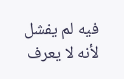فيه لم يفشل لأنه لا يعرف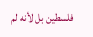فلسطين بل لأنه لم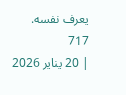يعرف نفسه.
717
| 20 يناير 2026